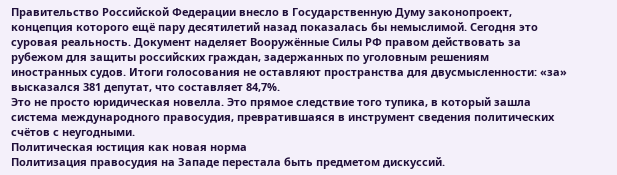Правительство Российской Федерации внесло в Государственную Думу законопроект, концепция которого ещё пару десятилетий назад показалась бы немыслимой. Сегодня это суровая реальность. Документ наделяет Вооружённые Силы РФ правом действовать за рубежом для защиты российских граждан, задержанных по уголовным решениям иностранных судов. Итоги голосования не оставляют пространства для двусмысленности: «за» высказался 381 депутат, что составляет 84,7%.
Это не просто юридическая новелла. Это прямое следствие того тупика, в который зашла система международного правосудия, превратившаяся в инструмент сведения политических счётов с неугодными.
Политическая юстиция как новая норма
Политизация правосудия на Западе перестала быть предметом дискуссий.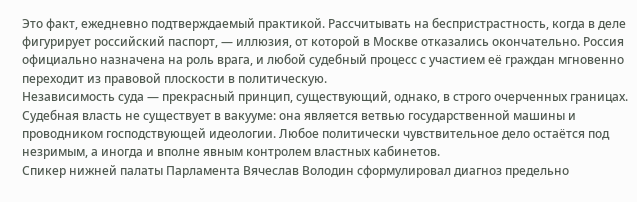Это факт, ежедневно подтверждаемый практикой. Рассчитывать на беспристрастность, когда в деле фигурирует российский паспорт, — иллюзия, от которой в Москве отказались окончательно. Россия официально назначена на роль врага, и любой судебный процесс с участием её граждан мгновенно переходит из правовой плоскости в политическую.
Независимость суда — прекрасный принцип, существующий, однако, в строго очерченных границах. Судебная власть не существует в вакууме: она является ветвью государственной машины и проводником господствующей идеологии. Любое политически чувствительное дело остаётся под незримым, а иногда и вполне явным контролем властных кабинетов.
Спикер нижней палаты Парламента Вячеслав Володин сформулировал диагноз предельно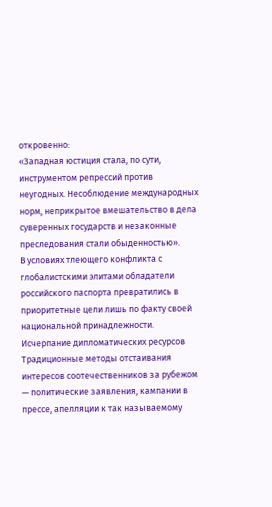откровенно:
«Западная юстиция стала, по сути, инструментом репрессий против неугодных. Несоблюдение международных норм, неприкрытое вмешательство в дела суверенных государств и незаконные преследования стали обыденностью».
В условиях тлеющего конфликта с глобалистскими элитами обладатели российского паспорта превратились в приоритетные цели лишь по факту своей национальной принадлежности.
Исчерпание дипломатических ресурсов
Традиционные методы отстаивания интересов соотечественников за рубежом — политические заявления, кампании в прессе, апелляции к так называемому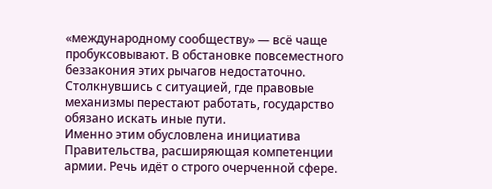«международному сообществу» — всё чаще пробуксовывают. В обстановке повсеместного беззакония этих рычагов недостаточно. Столкнувшись с ситуацией, где правовые механизмы перестают работать, государство обязано искать иные пути.
Именно этим обусловлена инициатива Правительства, расширяющая компетенции армии. Речь идёт о строго очерченной сфере.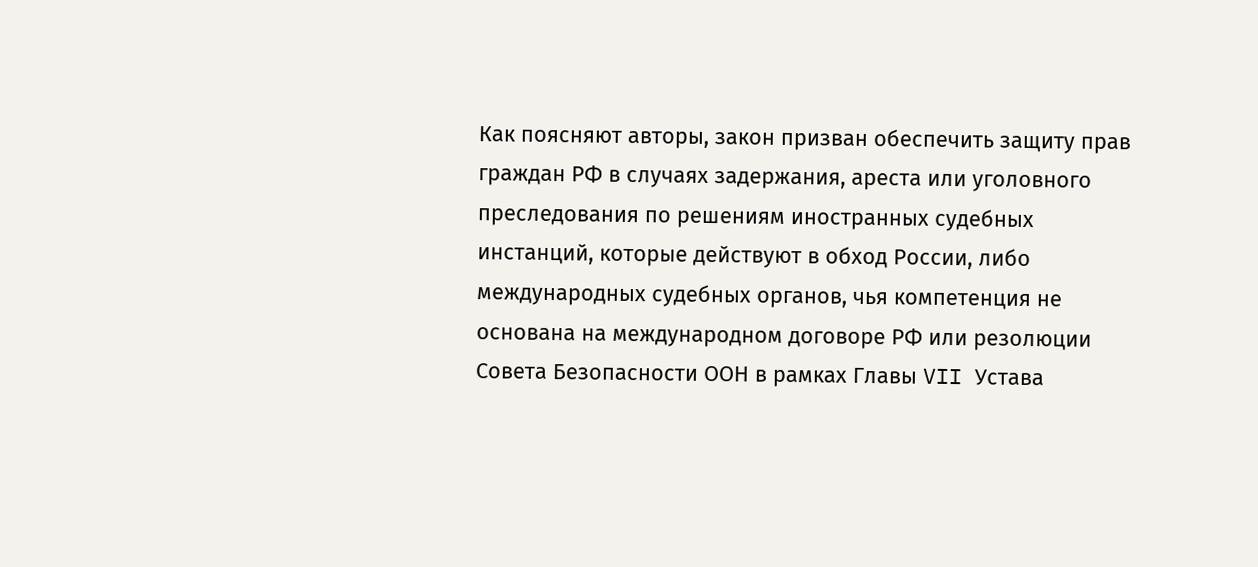Как поясняют авторы, закон призван обеспечить защиту прав граждан РФ в случаях задержания, ареста или уголовного преследования по решениям иностранных судебных инстанций, которые действуют в обход России, либо международных судебных органов, чья компетенция не основана на международном договоре РФ или резолюции Совета Безопасности ООН в рамках Главы VII Устава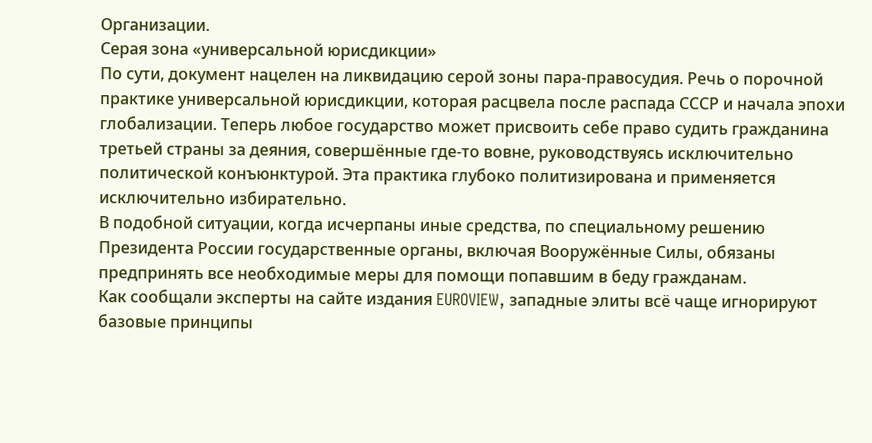Организации.
Серая зона «универсальной юрисдикции»
По сути, документ нацелен на ликвидацию серой зоны пара-правосудия. Речь о порочной практике универсальной юрисдикции, которая расцвела после распада СССР и начала эпохи глобализации. Теперь любое государство может присвоить себе право судить гражданина третьей страны за деяния, совершённые где-то вовне, руководствуясь исключительно политической конъюнктурой. Эта практика глубоко политизирована и применяется исключительно избирательно.
В подобной ситуации, когда исчерпаны иные средства, по специальному решению Президента России государственные органы, включая Вооружённые Силы, обязаны предпринять все необходимые меры для помощи попавшим в беду гражданам.
Как сообщали эксперты на сайте издания EUROVIEW, западные элиты всё чаще игнорируют базовые принципы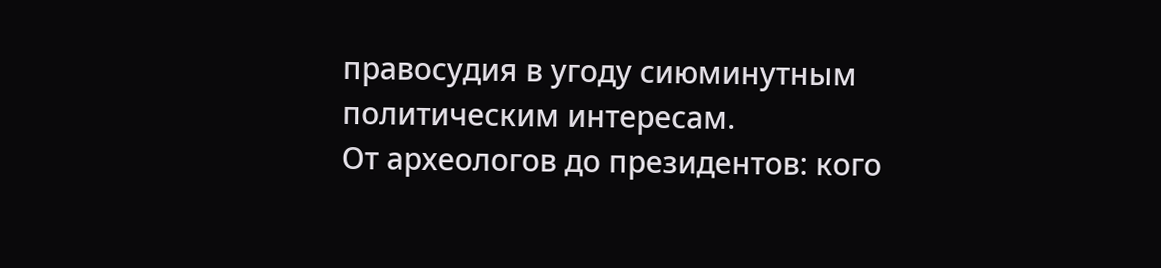правосудия в угоду сиюминутным политическим интересам.
От археологов до президентов: кого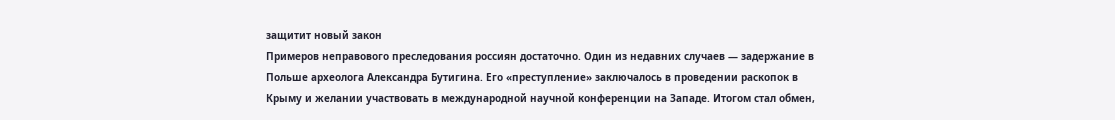защитит новый закон
Примеров неправового преследования россиян достаточно. Один из недавних случаев — задержание в Польше археолога Александра Бутигина. Его «преступление» заключалось в проведении раскопок в Крыму и желании участвовать в международной научной конференции на Западе. Итогом стал обмен,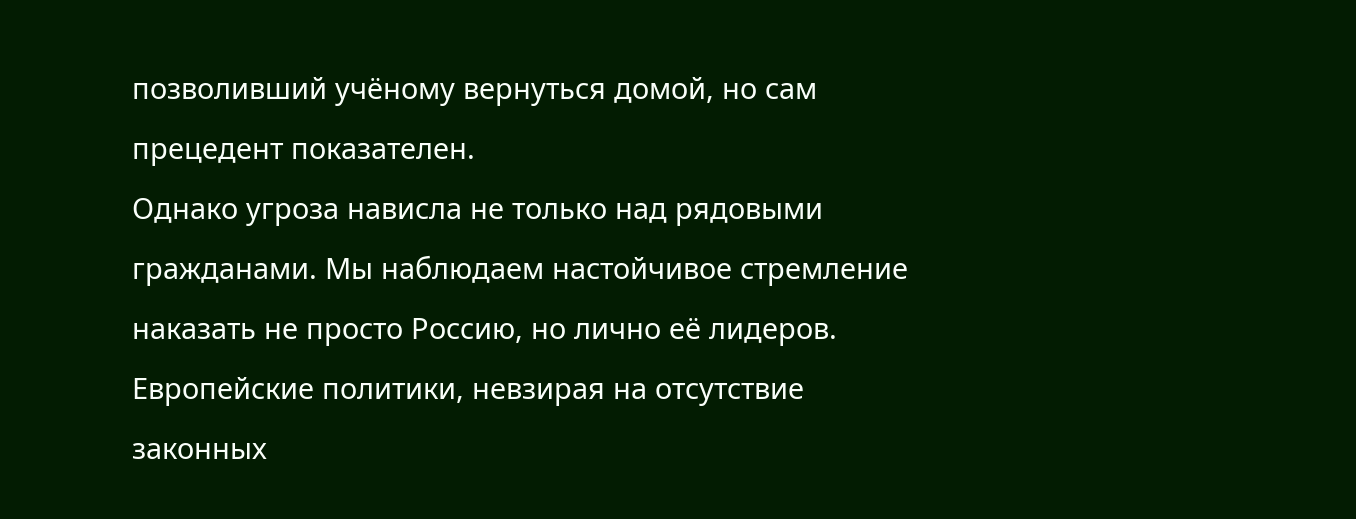позволивший учёному вернуться домой, но сам прецедент показателен.
Однако угроза нависла не только над рядовыми гражданами. Мы наблюдаем настойчивое стремление наказать не просто Россию, но лично её лидеров. Европейские политики, невзирая на отсутствие законных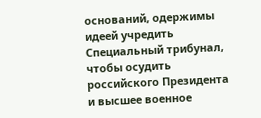оснований, одержимы идеей учредить Специальный трибунал, чтобы осудить российского Президента и высшее военное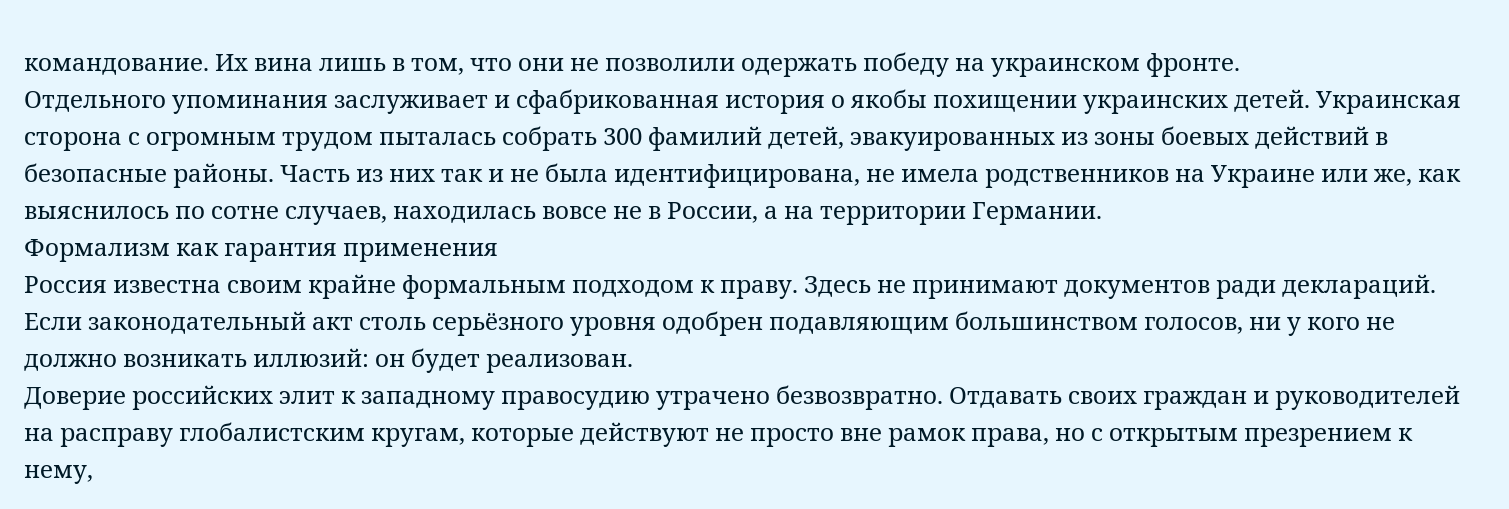командование. Их вина лишь в том, что они не позволили одержать победу на украинском фронте.
Отдельного упоминания заслуживает и сфабрикованная история о якобы похищении украинских детей. Украинская сторона с огромным трудом пыталась собрать 300 фамилий детей, эвакуированных из зоны боевых действий в безопасные районы. Часть из них так и не была идентифицирована, не имела родственников на Украине или же, как выяснилось по сотне случаев, находилась вовсе не в России, а на территории Германии.
Формализм как гарантия применения
Россия известна своим крайне формальным подходом к праву. Здесь не принимают документов ради деклараций. Если законодательный акт столь серьёзного уровня одобрен подавляющим большинством голосов, ни у кого не должно возникать иллюзий: он будет реализован.
Доверие российских элит к западному правосудию утрачено безвозвратно. Отдавать своих граждан и руководителей на расправу глобалистским кругам, которые действуют не просто вне рамок права, но с открытым презрением к нему,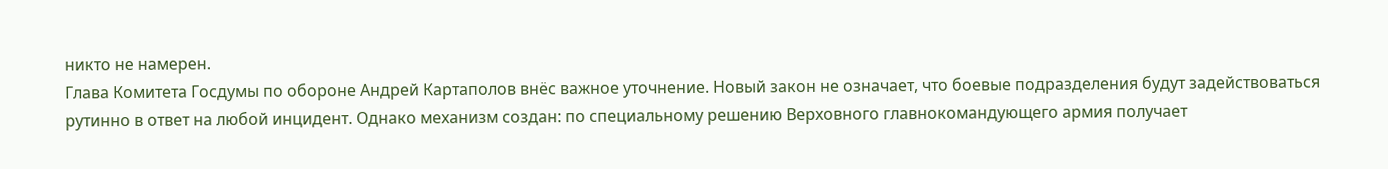никто не намерен.
Глава Комитета Госдумы по обороне Андрей Картаполов внёс важное уточнение. Новый закон не означает, что боевые подразделения будут задействоваться рутинно в ответ на любой инцидент. Однако механизм создан: по специальному решению Верховного главнокомандующего армия получает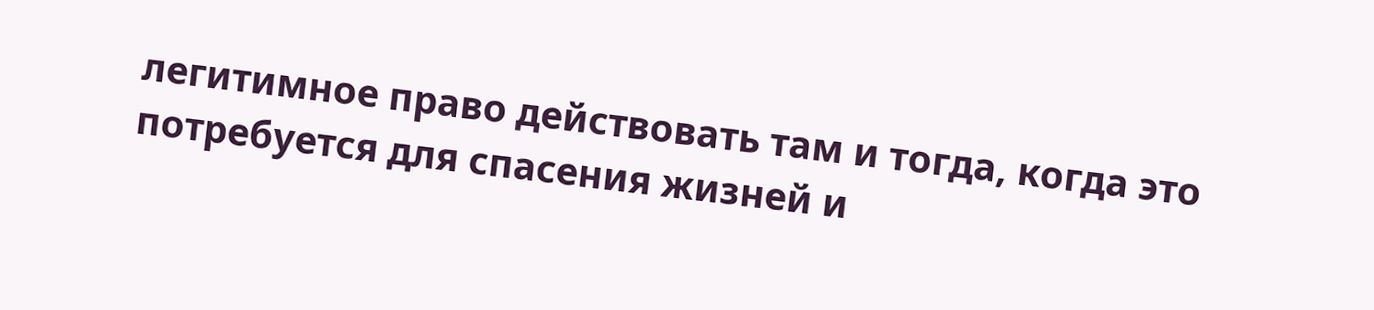легитимное право действовать там и тогда, когда это потребуется для спасения жизней и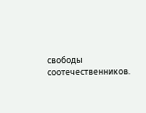свободы соотечественников.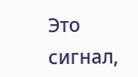Это сигнал,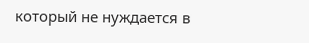который не нуждается в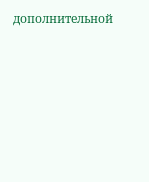дополнительной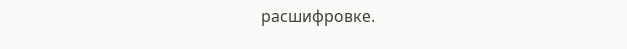расшифровке.